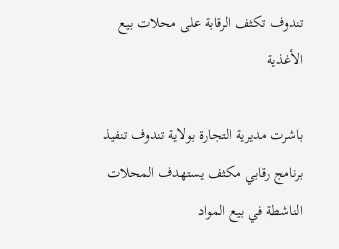تندوف تكثف الرقابة على محلات بيع الأغذية

باشرت مديرية التجارة بولاية تندوف تنفيذ برنامج رقابي مكثف يستهدف المحلات الناشطة في بيع المواد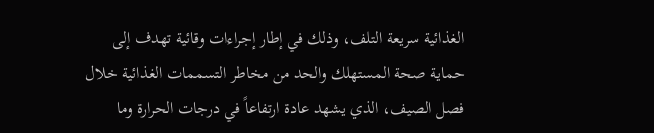الغذائية سريعة التلف، وذلك في إطار إجراءات وقائية تهدف إلى حماية صحة المستهلك والحد من مخاطر التسممات الغذائية خلال فصل الصيف، الذي يشهد عادة ارتفاعاً في درجات الحرارة وما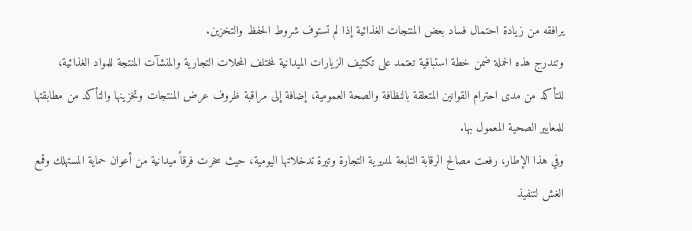يرافقه من زيادة احتمال فساد بعض المنتجات الغذائية إذا لم تستوف شروط الحفظ والتخزين.
وتندرج هذه الحملة ضمن خطة استباقية تعتمد على تكثيف الزيارات الميدانية لمختلف المحلات التجارية والمنشآت المنتجة للمواد الغذائية، للتأكد من مدى احترام القوانين المتعلقة بالنظافة والصحة العمومية، إضافة إلى مراقبة ظروف عرض المنتجات وتخزينها والتأكد من مطابقتها للمعايير الصحية المعمول بها.
وفي هذا الإطار، رفعت مصالح الرقابة التابعة لمديرية التجارة وتيرة تدخلاتها اليومية، حيث سخرت فرقاً ميدانية من أعوان حماية المستهلك وقمع الغش لتنفيذ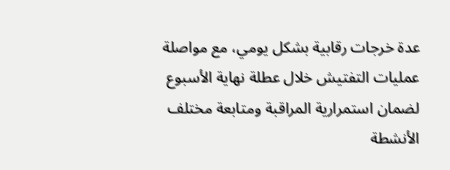عدة خرجات رقابية بشكل يومي، مع مواصلة عمليات التفتيش خلال عطلة نهاية الأسبوع لضمان استمرارية المراقبة ومتابعة مختلف الأنشطة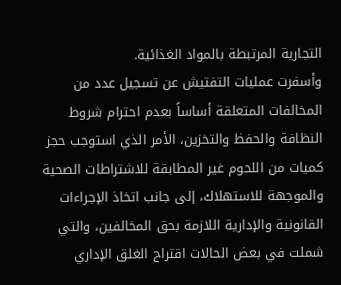التجارية المرتبطة بالمواد الغذائية.
وأسفرت عمليات التفتيش عن تسجيل عدد من المخالفات المتعلقة أساساً بعدم احترام شروط النظافة والحفظ والتخزين، الأمر الذي استوجب حجز كميات من اللحوم غير المطابقة للاشتراطات الصحية والموجهة للاستهلاك، إلى جانب اتخاذ الإجراءات القانونية والإدارية اللازمة بحق المخالفين، والتي شملت في بعض الحالات اقتراح الغلق الإداري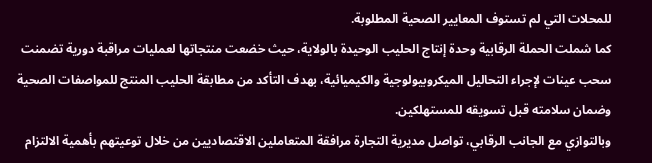للمحلات التي لم تستوف المعايير الصحية المطلوبة.
كما شملت الحملة الرقابية وحدة إنتاج الحليب الوحيدة بالولاية، حيث خضعت منتجاتها لعمليات مراقبة دورية تضمنت سحب عينات لإجراء التحاليل الميكروبيولوجية والكيميائية، بهدف التأكد من مطابقة الحليب المنتج للمواصفات الصحية وضمان سلامته قبل تسويقه للمستهلكين.
وبالتوازي مع الجانب الرقابي، تواصل مديرية التجارة مرافقة المتعاملين الاقتصاديين من خلال توعيتهم بأهمية الالتزام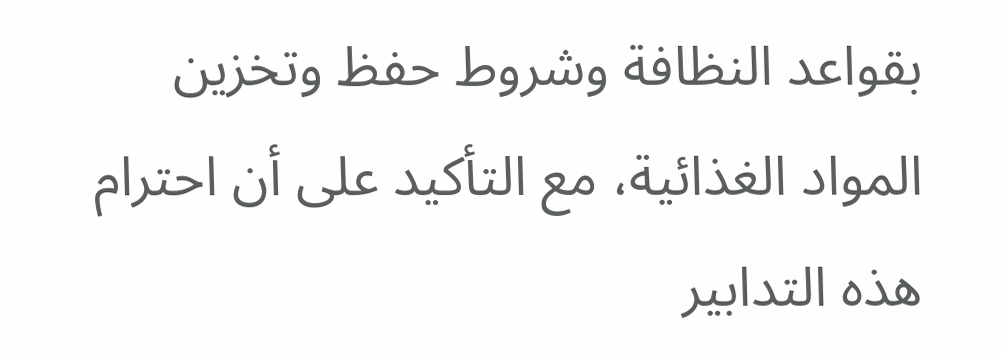بقواعد النظافة وشروط حفظ وتخزين المواد الغذائية، مع التأكيد على أن احترام هذه التدابير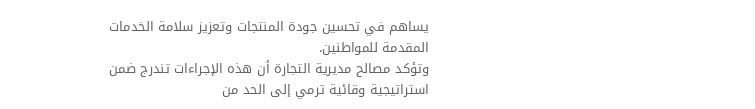يساهم في تحسين جودة المنتجات وتعزيز سلامة الخدمات المقدمة للمواطنين.
وتؤكد مصالح مديرية التجارة أن هذه الإجراءات تندرج ضمن استراتيجية وقائية ترمي إلى الحد من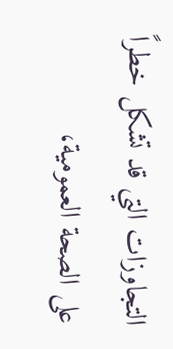التجاوزات التي قد تشكل خطراً على الصحة العمومية،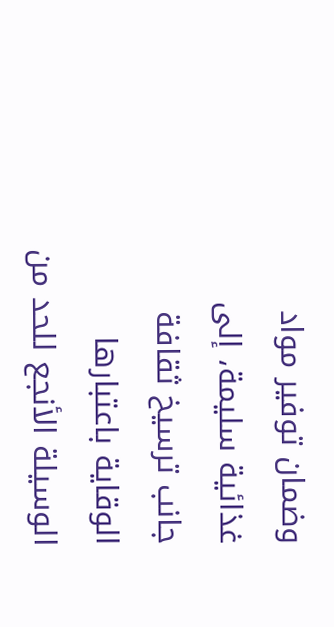وضمان توفير مواد غذائية سليمة، إلى جانب ترسيخ ثقافة الوقاية باعتبارها الوسيلة الأنجع للحد من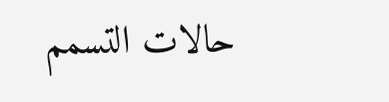حالات التسمم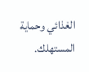الغذائي وحماية المستهلك.